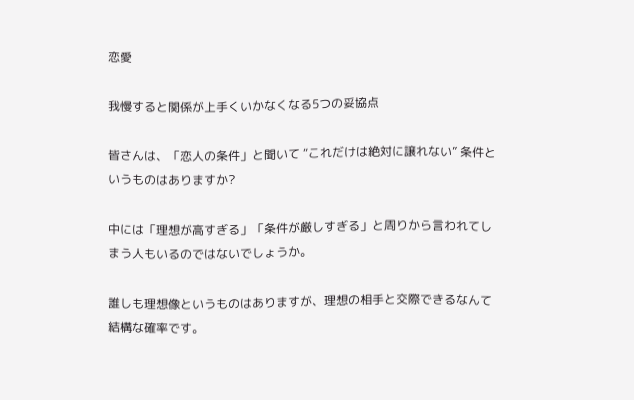恋愛

我慢すると関係が上手くいかなくなる5つの妥協点

皆さんは、「恋人の条件」と聞いて “これだけは絶対に譲れない” 条件というものはありますか?

中には「理想が高すぎる」「条件が厳しすぎる」と周りから言われてしまう人もいるのではないでしょうか。

誰しも理想像というものはありますが、理想の相手と交際できるなんて結構な確率です。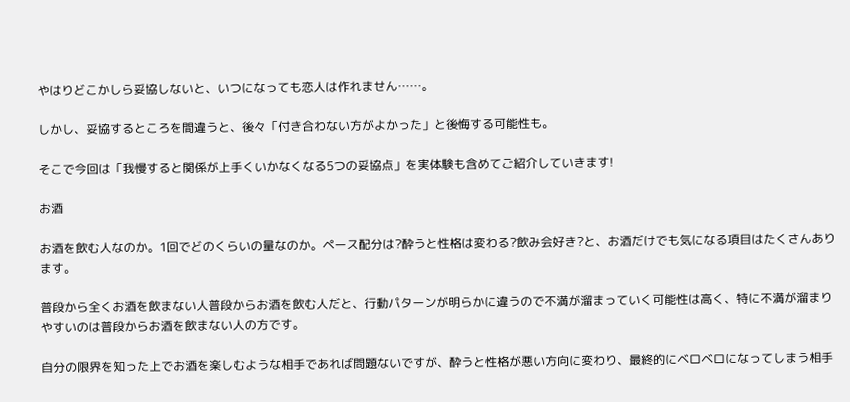やはりどこかしら妥協しないと、いつになっても恋人は作れません……。

しかし、妥協するところを間違うと、後々「付き合わない方がよかった」と後悔する可能性も。

そこで今回は「我慢すると関係が上手くいかなくなる5つの妥協点」を実体験も含めてご紹介していきます!

お酒

お酒を飲む人なのか。1回でどのくらいの量なのか。ペース配分は?酔うと性格は変わる?飲み会好き?と、お酒だけでも気になる項目はたくさんあります。

普段から全くお酒を飲まない人普段からお酒を飲む人だと、行動パターンが明らかに違うので不満が溜まっていく可能性は高く、特に不満が溜まりやすいのは普段からお酒を飲まない人の方です。

自分の限界を知った上でお酒を楽しむような相手であれば問題ないですが、酔うと性格が悪い方向に変わり、最終的にベロベロになってしまう相手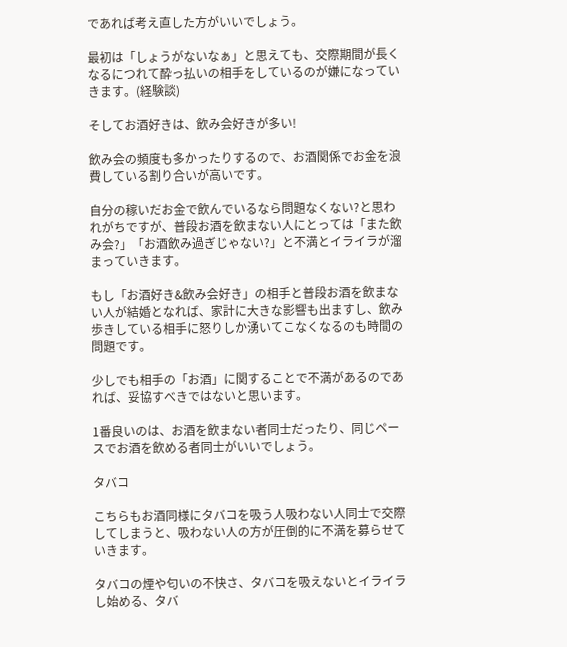であれば考え直した方がいいでしょう。

最初は「しょうがないなぁ」と思えても、交際期間が長くなるにつれて酔っ払いの相手をしているのが嫌になっていきます。(経験談)

そしてお酒好きは、飲み会好きが多い!

飲み会の頻度も多かったりするので、お酒関係でお金を浪費している割り合いが高いです。

自分の稼いだお金で飲んでいるなら問題なくない?と思われがちですが、普段お酒を飲まない人にとっては「また飲み会?」「お酒飲み過ぎじゃない?」と不満とイライラが溜まっていきます。

もし「お酒好き&飲み会好き」の相手と普段お酒を飲まない人が結婚となれば、家計に大きな影響も出ますし、飲み歩きしている相手に怒りしか湧いてこなくなるのも時間の問題です。

少しでも相手の「お酒」に関することで不満があるのであれば、妥協すべきではないと思います。

1番良いのは、お酒を飲まない者同士だったり、同じペースでお酒を飲める者同士がいいでしょう。

タバコ

こちらもお酒同様にタバコを吸う人吸わない人同士で交際してしまうと、吸わない人の方が圧倒的に不満を募らせていきます。

タバコの煙や匂いの不快さ、タバコを吸えないとイライラし始める、タバ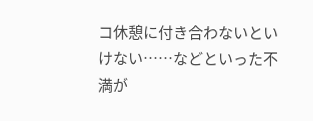コ休憩に付き合わないといけない……などといった不満が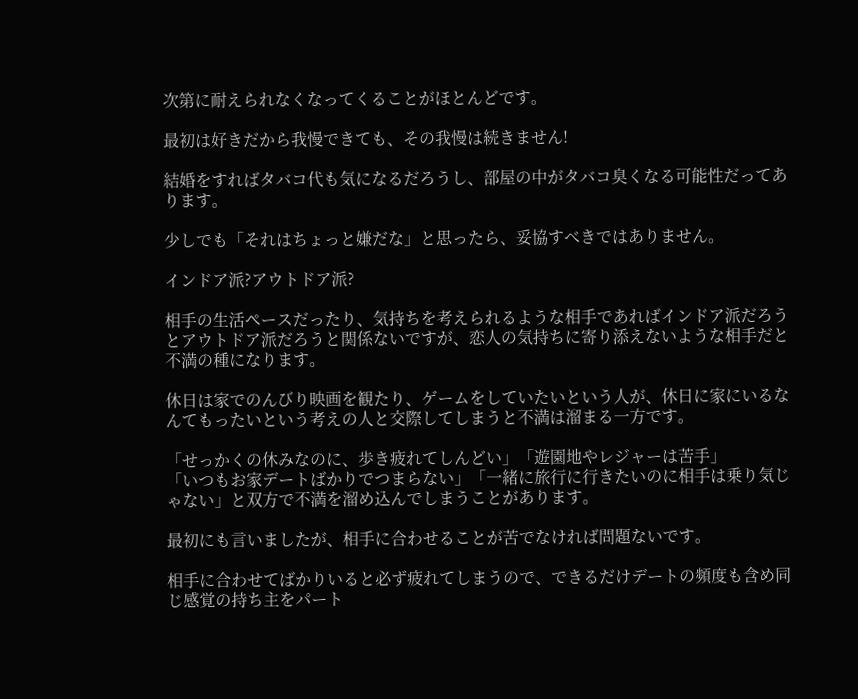次第に耐えられなくなってくることがほとんどです。

最初は好きだから我慢できても、その我慢は続きません!

結婚をすればタバコ代も気になるだろうし、部屋の中がタバコ臭くなる可能性だってあります。

少しでも「それはちょっと嫌だな」と思ったら、妥協すべきではありません。

インドア派?アウトドア派?

相手の生活ペースだったり、気持ちを考えられるような相手であればインドア派だろうとアウトドア派だろうと関係ないですが、恋人の気持ちに寄り添えないような相手だと不満の種になります。

休日は家でのんびり映画を観たり、ゲームをしていたいという人が、休日に家にいるなんてもったいという考えの人と交際してしまうと不満は溜まる一方です。

「せっかくの休みなのに、歩き疲れてしんどい」「遊園地やレジャーは苦手」
「いつもお家デートばかりでつまらない」「一緒に旅行に行きたいのに相手は乗り気じゃない」と双方で不満を溜め込んでしまうことがあります。

最初にも言いましたが、相手に合わせることが苦でなければ問題ないです。

相手に合わせてばかりいると必ず疲れてしまうので、できるだけデートの頻度も含め同じ感覚の持ち主をパート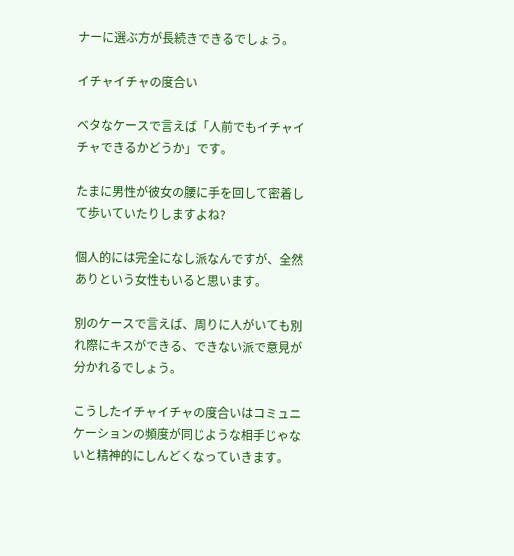ナーに選ぶ方が長続きできるでしょう。

イチャイチャの度合い

ベタなケースで言えば「人前でもイチャイチャできるかどうか」です。

たまに男性が彼女の腰に手を回して密着して歩いていたりしますよね?

個人的には完全になし派なんですが、全然ありという女性もいると思います。

別のケースで言えば、周りに人がいても別れ際にキスができる、できない派で意見が分かれるでしょう。

こうしたイチャイチャの度合いはコミュニケーションの頻度が同じような相手じゃないと精神的にしんどくなっていきます。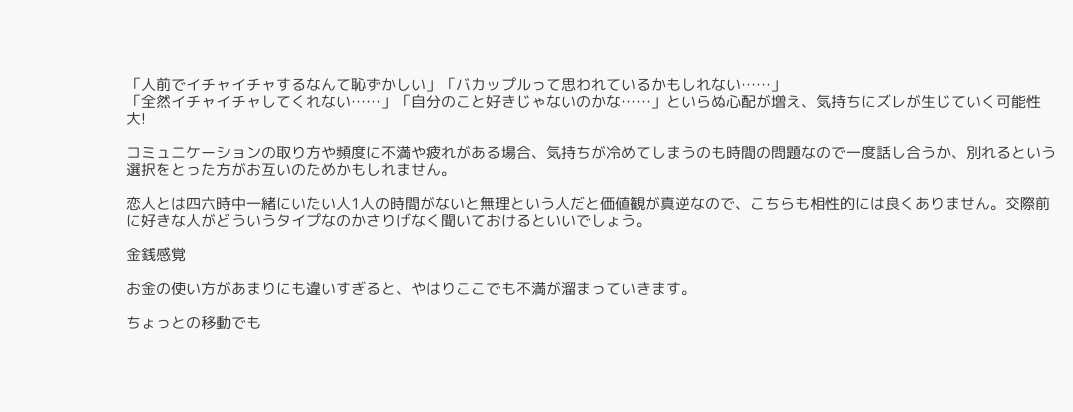「人前でイチャイチャするなんて恥ずかしい」「バカップルって思われているかもしれない……」
「全然イチャイチャしてくれない……」「自分のこと好きじゃないのかな……」といらぬ心配が増え、気持ちにズレが生じていく可能性大!

コミュニケーションの取り方や頻度に不満や疲れがある場合、気持ちが冷めてしまうのも時間の問題なので一度話し合うか、別れるという選択をとった方がお互いのためかもしれません。

恋人とは四六時中一緒にいたい人1人の時間がないと無理という人だと価値観が真逆なので、こちらも相性的には良くありません。交際前に好きな人がどういうタイプなのかさりげなく聞いておけるといいでしょう。

金銭感覚

お金の使い方があまりにも違いすぎると、やはりここでも不満が溜まっていきます。

ちょっとの移動でも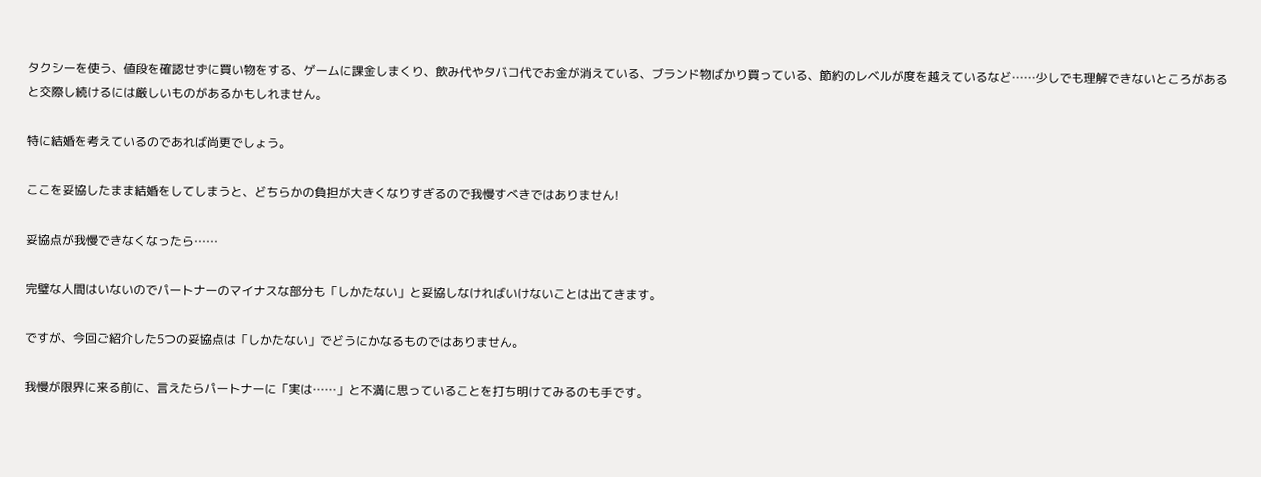タクシーを使う、値段を確認せずに買い物をする、ゲームに課金しまくり、飲み代やタバコ代でお金が消えている、ブランド物ばかり買っている、節約のレベルが度を越えているなど……少しでも理解できないところがあると交際し続けるには厳しいものがあるかもしれません。

特に結婚を考えているのであれば尚更でしょう。

ここを妥協したまま結婚をしてしまうと、どちらかの負担が大きくなりすぎるので我慢すべきではありません!

妥協点が我慢できなくなったら……

完璧な人間はいないのでパートナーのマイナスな部分も「しかたない」と妥協しなければいけないことは出てきます。

ですが、今回ご紹介した5つの妥協点は「しかたない」でどうにかなるものではありません。

我慢が限界に来る前に、言えたらパートナーに「実は……」と不満に思っていることを打ち明けてみるのも手です。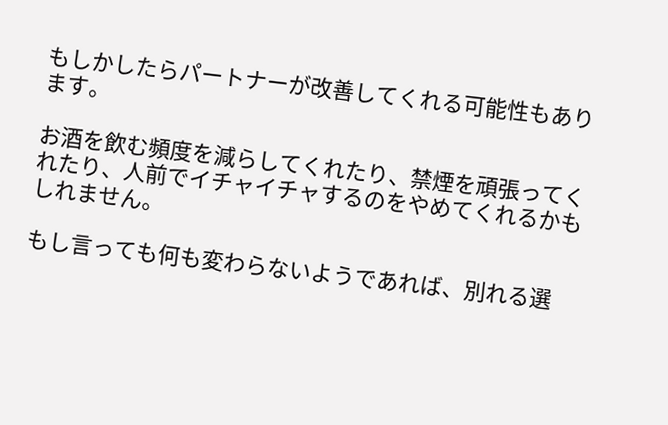もしかしたらパートナーが改善してくれる可能性もあります。

お酒を飲む頻度を減らしてくれたり、禁煙を頑張ってくれたり、人前でイチャイチャするのをやめてくれるかもしれません。

もし言っても何も変わらないようであれば、別れる選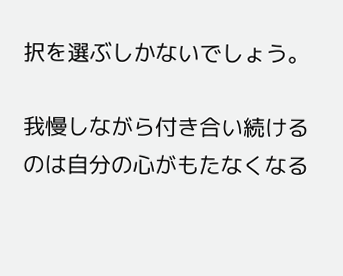択を選ぶしかないでしょう。

我慢しながら付き合い続けるのは自分の心がもたなくなる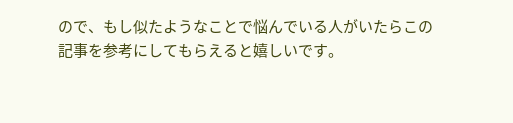ので、もし似たようなことで悩んでいる人がいたらこの記事を参考にしてもらえると嬉しいです。